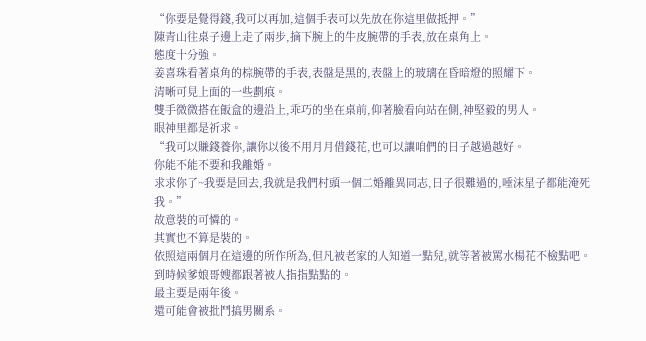“你要是覺得錢,我可以再加,這個手表可以先放在你這里做抵押。”
陳青山往桌子邊上走了兩步,摘下腕上的牛皮腕帶的手表,放在桌角上。
態度十分強。
姜喜珠看著桌角的棕腕帶的手表,表盤是黑的,表盤上的玻璃在昏暗燈的照耀下。
清晰可見上面的一些劃痕。
雙手微微搭在飯盒的邊沿上,乖巧的坐在桌前,仰著臉看向站在側,神堅毅的男人。
眼神里都是祈求。
“我可以賺錢養你,讓你以後不用月月借錢花,也可以讓咱們的日子越過越好。
你能不能不要和我離婚。
求求你了~我要是回去,我就是我們村頭一個二婚離異同志,日子很難過的,唾沫星子都能淹死我。”
故意裝的可憐的。
其實也不算是裝的。
依照這兩個月在這邊的所作所為,但凡被老家的人知道一點兒,就等著被罵水楊花不檢點吧。
到時候爹娘哥嫂都跟著被人指指點點的。
最主要是兩年後。
還可能會被批鬥搞男關系。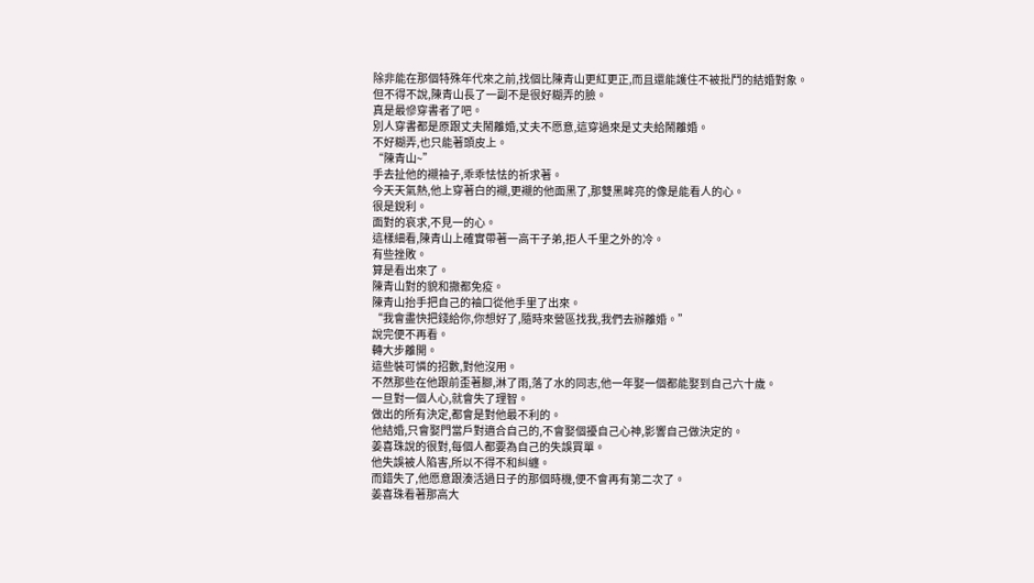除非能在那個特殊年代來之前,找個比陳青山更紅更正,而且還能護住不被批鬥的結婚對象。
但不得不說,陳青山長了一副不是很好糊弄的臉。
真是最慘穿書者了吧。
別人穿書都是原跟丈夫鬧離婚,丈夫不愿意,這穿過來是丈夫給鬧離婚。
不好糊弄,也只能著頭皮上。
“陳青山~”
手去扯他的襯袖子,乖乖怯怯的祈求著。
今天天氣熱,他上穿著白的襯,更襯的他面黑了,那雙黑眸亮的像是能看人的心。
很是銳利。
面對的哀求,不見一的心。
這樣細看,陳青山上確實帶著一高干子弟,拒人千里之外的冷。
有些挫敗。
算是看出來了。
陳青山對的貌和撒都免疫。
陳青山抬手把自己的袖口從他手里了出來。
“我會盡快把錢給你,你想好了,隨時來營區找我,我們去辦離婚。”
說完便不再看。
轉大步離開。
這些裝可憐的招數,對他沒用。
不然那些在他跟前歪著腳,淋了雨,落了水的同志,他一年娶一個都能娶到自己六十歲。
一旦對一個人心,就會失了理智。
做出的所有決定,都會是對他最不利的。
他結婚,只會娶門當戶對適合自己的,不會娶個擾自己心神,影響自己做決定的。
姜喜珠說的很對,每個人都要為自己的失誤買單。
他失誤被人陷害,所以不得不和糾纏。
而錯失了,他愿意跟湊活過日子的那個時機,便不會再有第二次了。
姜喜珠看著那高大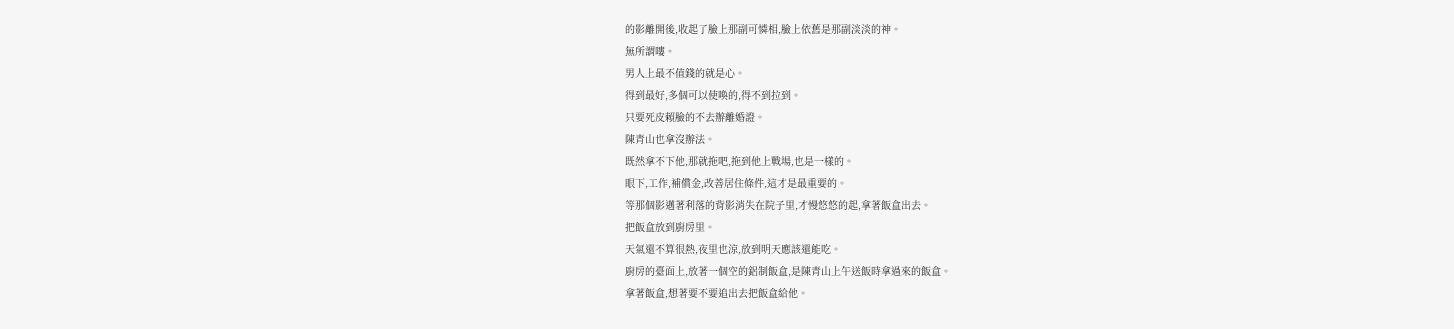的影離開後,收起了臉上那副可憐相,臉上依舊是那副淡淡的神。
無所謂嘍。
男人上最不值錢的就是心。
得到最好,多個可以使喚的,得不到拉到。
只要死皮賴臉的不去辦離婚證。
陳青山也拿沒辦法。
既然拿不下他,那就拖吧,拖到他上戰場,也是一樣的。
眼下,工作,補償金,改善居住條件,這才是最重要的。
等那個影邁著利落的背影消失在院子里,才慢悠悠的起,拿著飯盒出去。
把飯盒放到廚房里。
天氣還不算很熱,夜里也涼,放到明天應該還能吃。
廚房的臺面上,放著一個空的鋁制飯盒,是陳青山上午送飯時拿過來的飯盒。
拿著飯盒,想著要不要追出去把飯盒給他。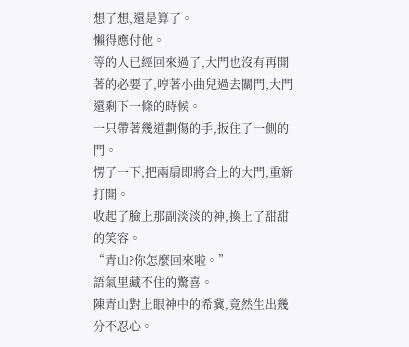想了想,還是算了。
懶得應付他。
等的人已經回來過了,大門也沒有再開著的必要了,哼著小曲兒過去關門,大門還剩下一條的時候。
一只帶著幾道劃傷的手,扳住了一側的門。
愣了一下,把兩扇即將合上的大門,重新打開。
收起了臉上那副淡淡的神,換上了甜甜的笑容。
“青山?你怎麼回來啦。”
語氣里藏不住的驚喜。
陳青山對上眼神中的希冀,竟然生出幾分不忍心。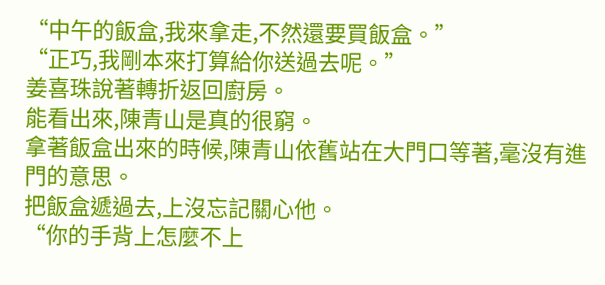“中午的飯盒,我來拿走,不然還要買飯盒。”
“正巧,我剛本來打算給你送過去呢。”
姜喜珠說著轉折返回廚房。
能看出來,陳青山是真的很窮。
拿著飯盒出來的時候,陳青山依舊站在大門口等著,毫沒有進門的意思。
把飯盒遞過去,上沒忘記關心他。
“你的手背上怎麼不上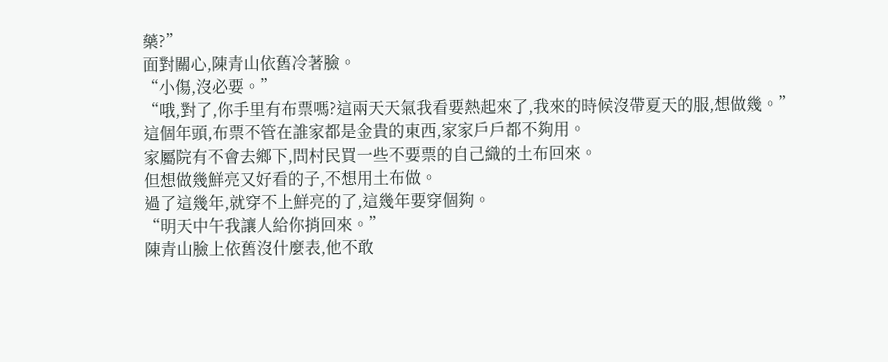藥?”
面對關心,陳青山依舊冷著臉。
“小傷,沒必要。”
“哦,對了,你手里有布票嗎?這兩天天氣我看要熱起來了,我來的時候沒帶夏天的服,想做幾。”
這個年頭,布票不管在誰家都是金貴的東西,家家戶戶都不夠用。
家屬院有不會去鄉下,問村民買一些不要票的自己織的土布回來。
但想做幾鮮亮又好看的子,不想用土布做。
過了這幾年,就穿不上鮮亮的了,這幾年要穿個夠。
“明天中午我讓人給你捎回來。”
陳青山臉上依舊沒什麼表,他不敢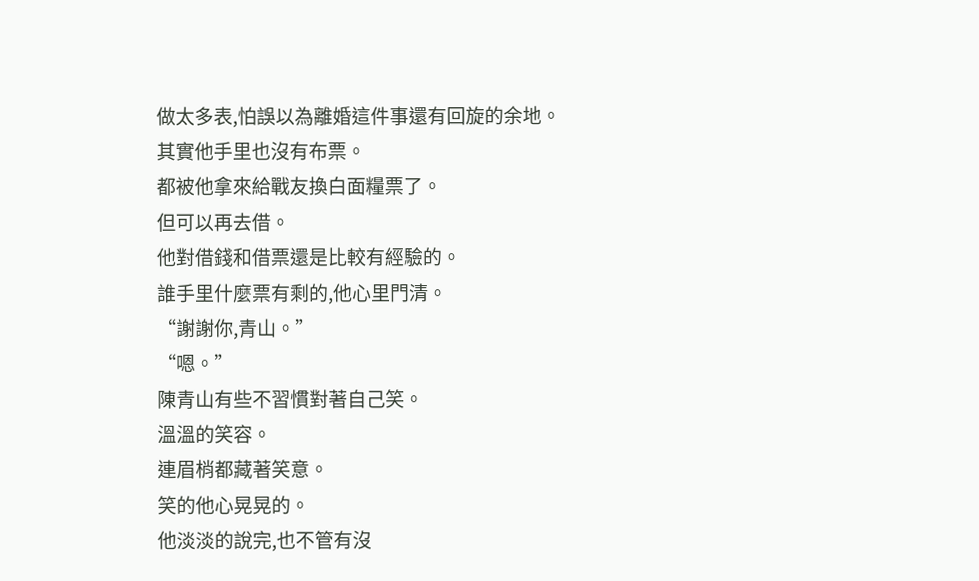做太多表,怕誤以為離婚這件事還有回旋的余地。
其實他手里也沒有布票。
都被他拿來給戰友換白面糧票了。
但可以再去借。
他對借錢和借票還是比較有經驗的。
誰手里什麼票有剩的,他心里門清。
“謝謝你,青山。”
“嗯。”
陳青山有些不習慣對著自己笑。
溫溫的笑容。
連眉梢都藏著笑意。
笑的他心晃晃的。
他淡淡的說完,也不管有沒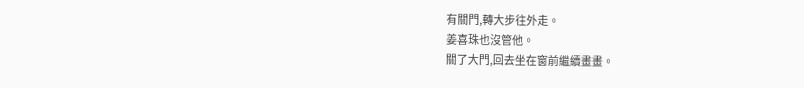有關門,轉大步往外走。
姜喜珠也沒管他。
關了大門,回去坐在窗前繼續畫畫。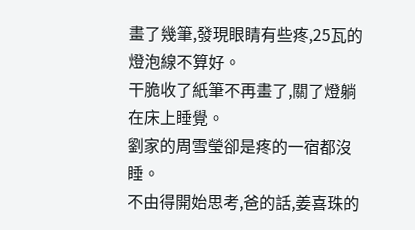畫了幾筆,發現眼睛有些疼,25瓦的燈泡線不算好。
干脆收了紙筆不再畫了,關了燈躺在床上睡覺。
劉家的周雪瑩卻是疼的一宿都沒睡。
不由得開始思考,爸的話,姜喜珠的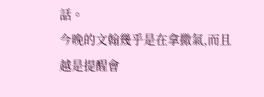話。
今晚的文翰幾乎是在拿撒氣,而且越是提醒會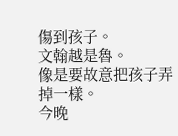傷到孩子。
文翰越是魯。
像是要故意把孩子弄掉一樣。
今晚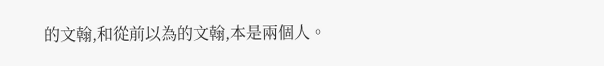的文翰,和從前以為的文翰,本是兩個人。